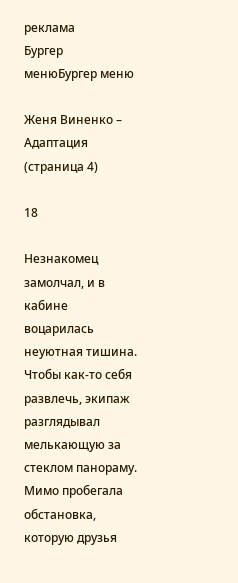реклама
Бургер менюБургер меню

Женя Виненко – Адаптация (страница 4)

18

Незнакомец замолчал, и в кабине воцарилась неуютная тишина. Чтобы как-то себя развлечь, экипаж разглядывал мелькающую за стеклом панораму. Мимо пробегала обстановка, которую друзья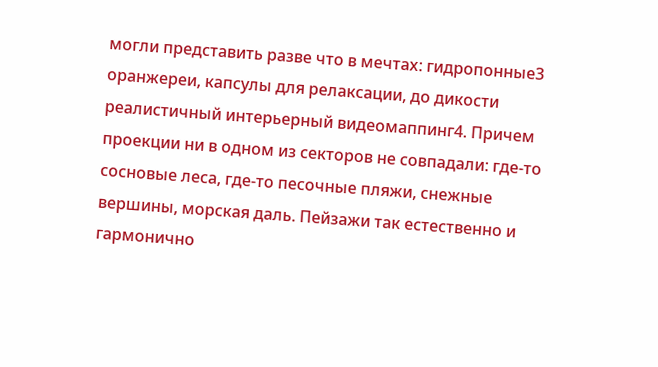могли представить разве что в мечтах: гидропонные3 оранжереи, капсулы для релаксации, до дикости реалистичный интерьерный видеомаппинг4. Причем проекции ни в одном из секторов не совпадали: где-то сосновые леса, где-то песочные пляжи, снежные вершины, морская даль. Пейзажи так естественно и гармонично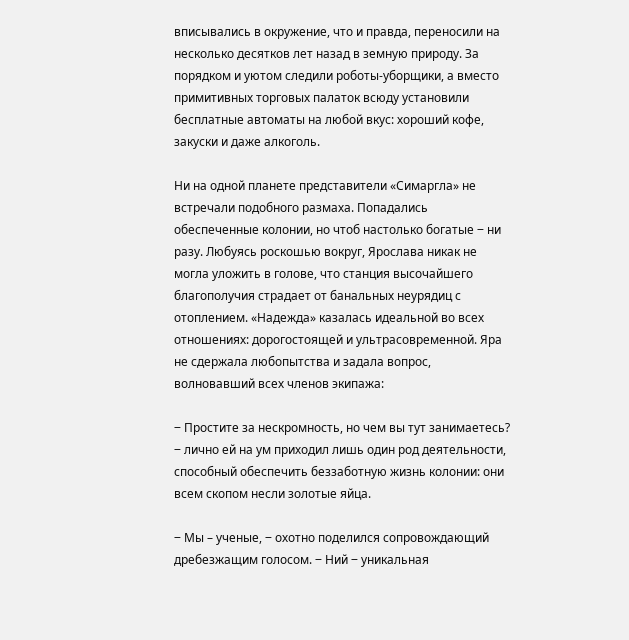вписывались в окружение, что и правда, переносили на несколько десятков лет назад в земную природу. За порядком и уютом следили роботы-уборщики, а вместо примитивных торговых палаток всюду установили бесплатные автоматы на любой вкус: хороший кофе, закуски и даже алкоголь.

Ни на одной планете представители «Симаргла» не встречали подобного размаха. Попадались обеспеченные колонии, но чтоб настолько богатые ‒ ни разу. Любуясь роскошью вокруг, Ярослава никак не могла уложить в голове, что станция высочайшего благополучия страдает от банальных неурядиц с отоплением. «Надежда» казалась идеальной во всех отношениях: дорогостоящей и ультрасовременной. Яра не сдержала любопытства и задала вопрос, волновавший всех членов экипажа:

‒ Простите за нескромность, но чем вы тут занимаетесь? ‒ лично ей на ум приходил лишь один род деятельности, способный обеспечить беззаботную жизнь колонии: они всем скопом несли золотые яйца.

‒ Мы – ученые, ‒ охотно поделился сопровождающий дребезжащим голосом. ‒ Ний ‒ уникальная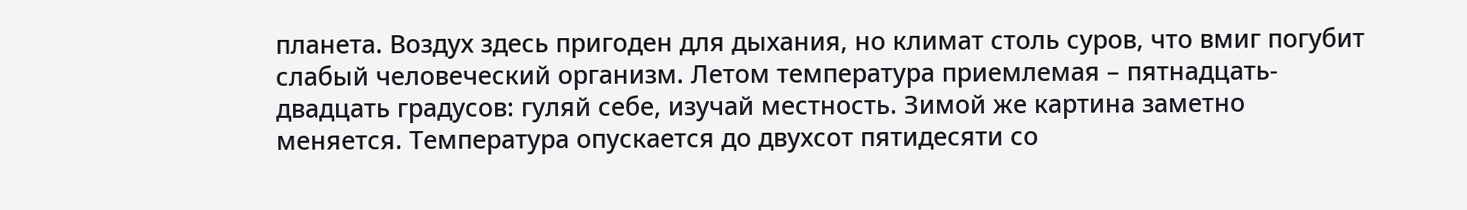планета. Воздух здесь пригоден для дыхания, но климат столь суров, что вмиг погубит слабый человеческий организм. Летом температура приемлемая – пятнадцать-двадцать градусов: гуляй себе, изучай местность. Зимой же картина заметно меняется. Температура опускается до двухсот пятидесяти со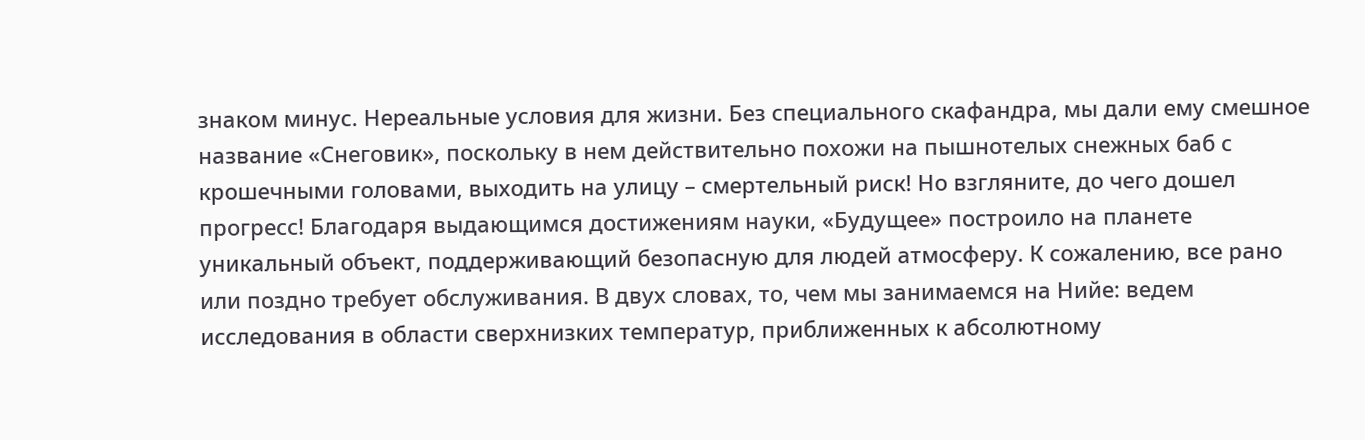знаком минус. Нереальные условия для жизни. Без специального скафандра, мы дали ему смешное название «Снеговик», поскольку в нем действительно похожи на пышнотелых снежных баб с крошечными головами, выходить на улицу – смертельный риск! Но взгляните, до чего дошел прогресс! Благодаря выдающимся достижениям науки, «Будущее» построило на планете уникальный объект, поддерживающий безопасную для людей атмосферу. К сожалению, все рано или поздно требует обслуживания. В двух словах, то, чем мы занимаемся на Нийе: ведем исследования в области сверхнизких температур, приближенных к абсолютному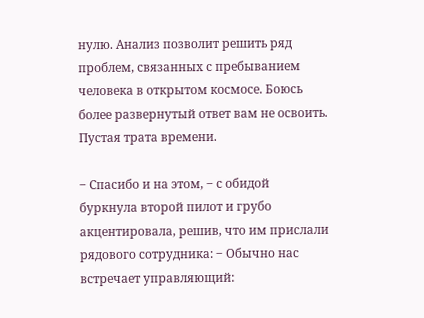нулю. Анализ позволит решить ряд проблем, связанных с пребыванием человека в открытом космосе. Боюсь более развернутый ответ вам не освоить. Пустая трата времени.

‒ Спасибо и на этом, ‒ с обидой буркнула второй пилот и грубо акцентировала, решив, что им прислали рядового сотрудника: ‒ Обычно нас встречает управляющий: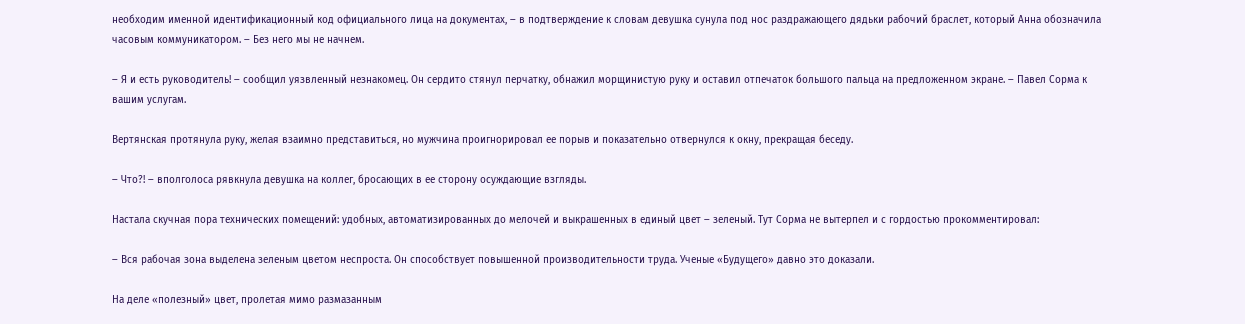необходим именной идентификационный код официального лица на документах, ‒ в подтверждение к словам девушка сунула под нос раздражающего дядьки рабочий браслет, который Анна обозначила часовым коммуникатором. ‒ Без него мы не начнем.

‒ Я и есть руководитель! ‒ сообщил уязвленный незнакомец. Он сердито стянул перчатку, обнажил морщинистую руку и оставил отпечаток большого пальца на предложенном экране. ‒ Павел Сорма к вашим услугам.

Вертянская протянула руку, желая взаимно представиться, но мужчина проигнорировал ее порыв и показательно отвернулся к окну, прекращая беседу.

‒ Что?! ‒ вполголоса рявкнула девушка на коллег, бросающих в ее сторону осуждающие взгляды.

Настала скучная пора технических помещений: удобных, автоматизированных до мелочей и выкрашенных в единый цвет ‒ зеленый. Тут Сорма не вытерпел и с гордостью прокомментировал:

‒ Вся рабочая зона выделена зеленым цветом неспроста. Он способствует повышенной производительности труда. Ученые «Будущего» давно это доказали.

На деле «полезный» цвет, пролетая мимо размазанным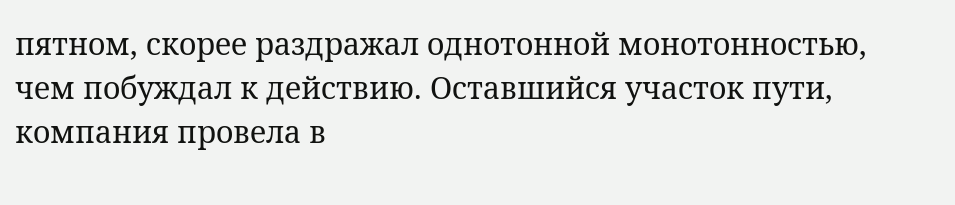пятном, скорее раздражал однотонной монотонностью, чем побуждал к действию. Оставшийся участок пути, компания провела в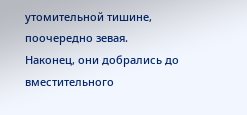утомительной тишине, поочередно зевая. Наконец, они добрались до вместительного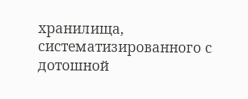хранилища, систематизированного с дотошной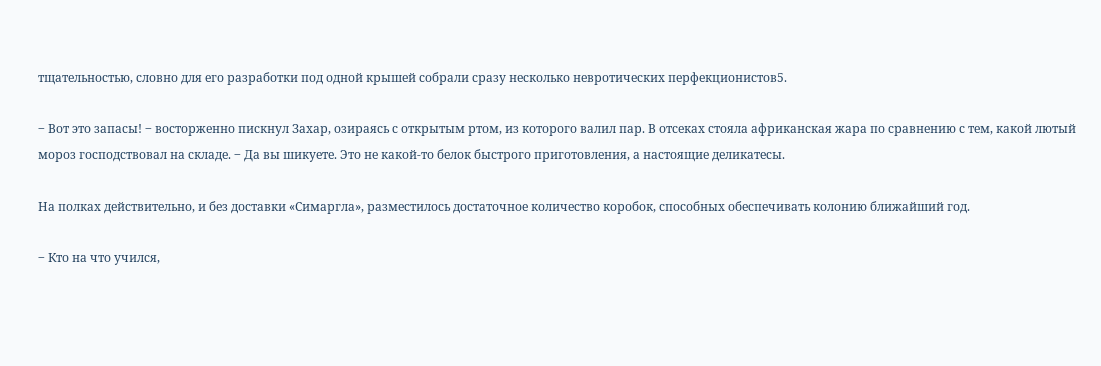тщательностью, словно для его разработки под одной крышей собрали сразу несколько невротических перфекционистов5.

‒ Вот это запасы! ‒ восторженно пискнул Захар, озираясь с открытым ртом, из которого валил пар. В отсеках стояла африканская жара по сравнению с тем, какой лютый мороз господствовал на складе. ‒ Да вы шикуете. Это не какой-то белок быстрого приготовления, а настоящие деликатесы.

На полках действительно, и без доставки «Симаргла», разместилось достаточное количество коробок, способных обеспечивать колонию ближайший год.

‒ Кто на что учился,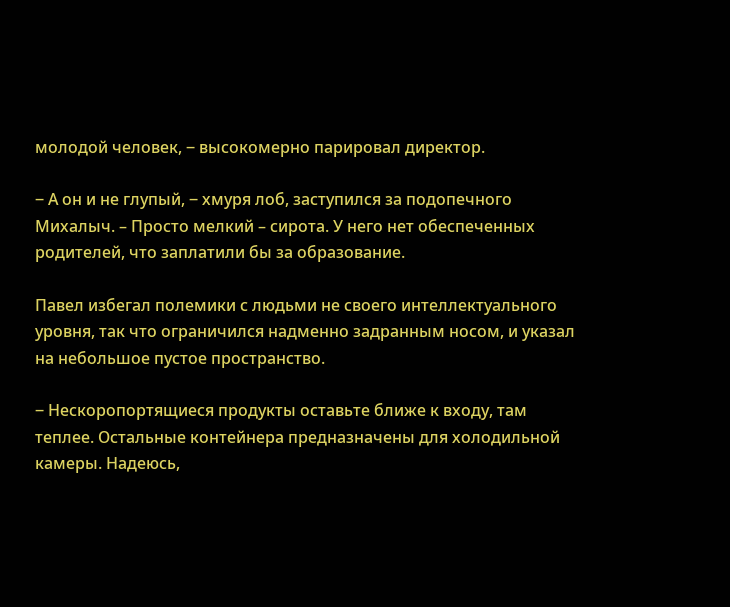молодой человек, ‒ высокомерно парировал директор.

‒ А он и не глупый, ‒ хмуря лоб, заступился за подопечного Михалыч. – Просто мелкий – сирота. У него нет обеспеченных родителей, что заплатили бы за образование.

Павел избегал полемики с людьми не своего интеллектуального уровня, так что ограничился надменно задранным носом, и указал на небольшое пустое пространство.

‒ Нескоропортящиеся продукты оставьте ближе к входу, там теплее. Остальные контейнера предназначены для холодильной камеры. Надеюсь,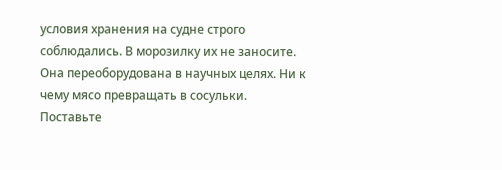условия хранения на судне строго соблюдались. В морозилку их не заносите. Она переоборудована в научных целях. Ни к чему мясо превращать в сосульки. Поставьте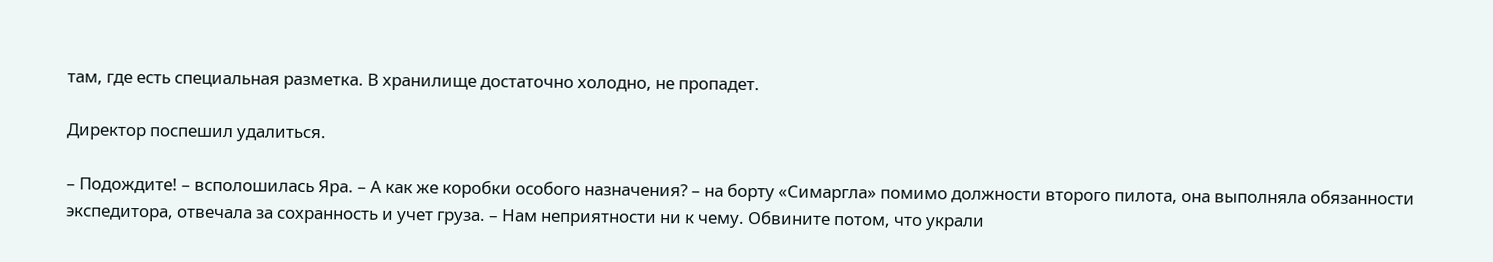там, где есть специальная разметка. В хранилище достаточно холодно, не пропадет.

Директор поспешил удалиться.

– Подождите! – всполошилась Яра. – А как же коробки особого назначения? – на борту «Симаргла» помимо должности второго пилота, она выполняла обязанности экспедитора, отвечала за сохранность и учет груза. – Нам неприятности ни к чему. Обвините потом, что украли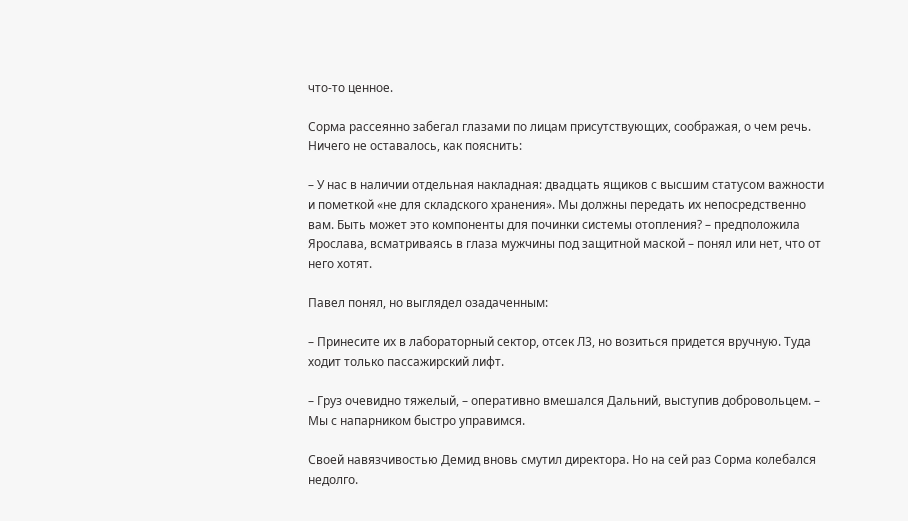что-то ценное.

Сорма рассеянно забегал глазами по лицам присутствующих, соображая, о чем речь. Ничего не оставалось, как пояснить:

– У нас в наличии отдельная накладная: двадцать ящиков с высшим статусом важности и пометкой «не для складского хранения». Мы должны передать их непосредственно вам. Быть может это компоненты для починки системы отопления? – предположила Ярослава, всматриваясь в глаза мужчины под защитной маской – понял или нет, что от него хотят.

Павел понял, но выглядел озадаченным:

– Принесите их в лабораторный сектор, отсек Л3, но возиться придется вручную. Туда ходит только пассажирский лифт.

– Груз очевидно тяжелый, – оперативно вмешался Дальний, выступив добровольцем. – Мы с напарником быстро управимся.

Своей навязчивостью Демид вновь смутил директора. Но на сей раз Сорма колебался недолго.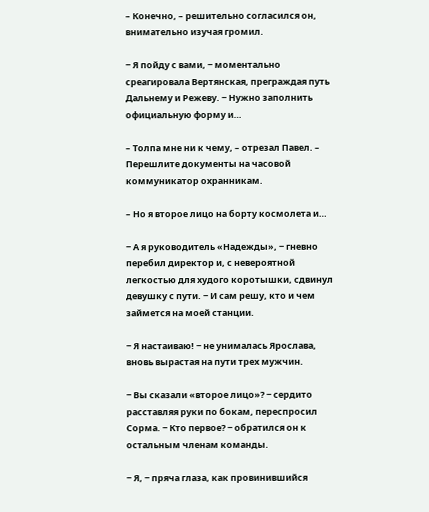– Конечно, – решительно согласился он, внимательно изучая громил.

‒ Я пойду с вами, ‒ моментально среагировала Вертянская, преграждая путь Дальнему и Режеву. ‒ Нужно заполнить официальную форму и…

– Толпа мне ни к чему, – отрезал Павел. – Перешлите документы на часовой коммуникатор охранникам.

– Но я второе лицо на борту космолета и…

‒ А я руководитель «Надежды», ‒ гневно перебил директор и, с невероятной легкостью для худого коротышки, сдвинул девушку с пути. ‒ И сам решу, кто и чем займется на моей станции.

‒ Я настаиваю! ‒ не унималась Ярослава, вновь вырастая на пути трех мужчин.

‒ Вы сказали «второе лицо»? ‒ сердито расставляя руки по бокам, переспросил Сорма. ‒ Кто первое? ‒ обратился он к остальным членам команды.

‒ Я, ‒ пряча глаза, как провинившийся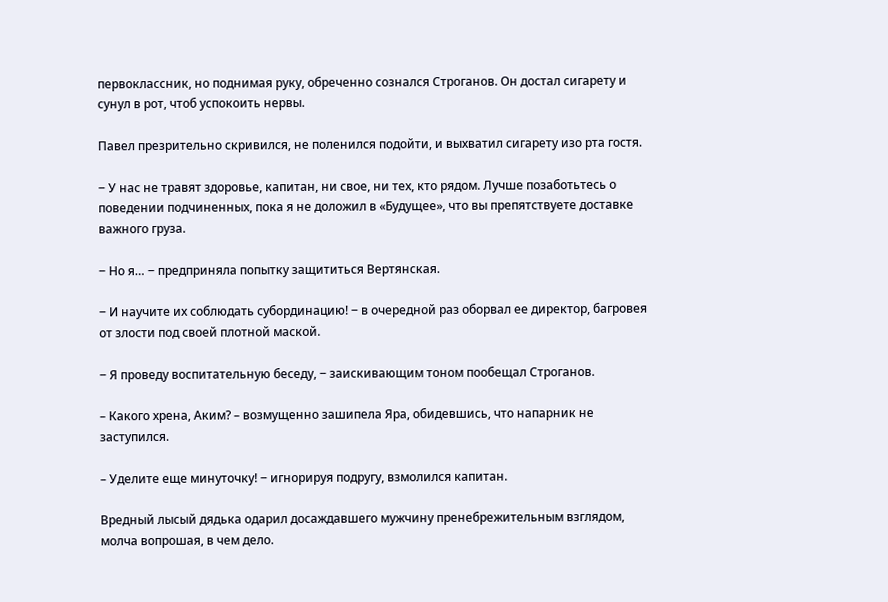первоклассник, но поднимая руку, обреченно сознался Строганов. Он достал сигарету и сунул в рот, чтоб успокоить нервы.

Павел презрительно скривился, не поленился подойти, и выхватил сигарету изо рта гостя.

‒ У нас не травят здоровье, капитан, ни свое, ни тех, кто рядом. Лучше позаботьтесь о поведении подчиненных, пока я не доложил в «Будущее», что вы препятствуете доставке важного груза.

‒ Но я… ‒ предприняла попытку защититься Вертянская.

‒ И научите их соблюдать субординацию! ‒ в очередной раз оборвал ее директор, багровея от злости под своей плотной маской.

‒ Я проведу воспитательную беседу, ‒ заискивающим тоном пообещал Строганов.

– Какого хрена, Аким? – возмущенно зашипела Яра, обидевшись, что напарник не заступился.

– Уделите еще минуточку! ‒ игнорируя подругу, взмолился капитан.

Вредный лысый дядька одарил досаждавшего мужчину пренебрежительным взглядом, молча вопрошая, в чем дело.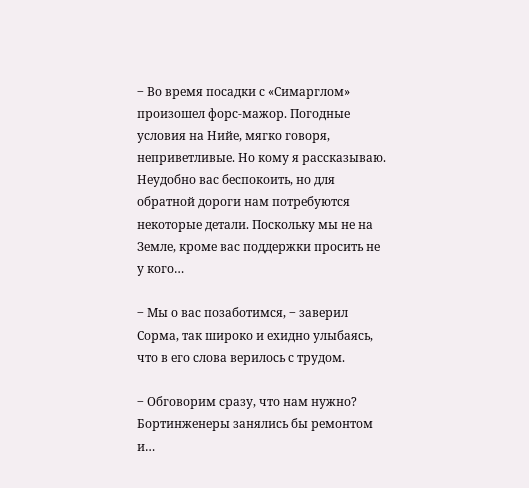‒ Во время посадки с «Симарглом» произошел форс-мажор. Погодные условия на Нийе, мягко говоря, неприветливые. Но кому я рассказываю. Неудобно вас беспокоить, но для обратной дороги нам потребуются некоторые детали. Поскольку мы не на Земле, кроме вас поддержки просить не у кого…

‒ Мы о вас позаботимся, ‒ заверил Сорма, так широко и ехидно улыбаясь, что в его слова верилось с трудом.

‒ Обговорим сразу, что нам нужно? Бортинженеры занялись бы ремонтом и…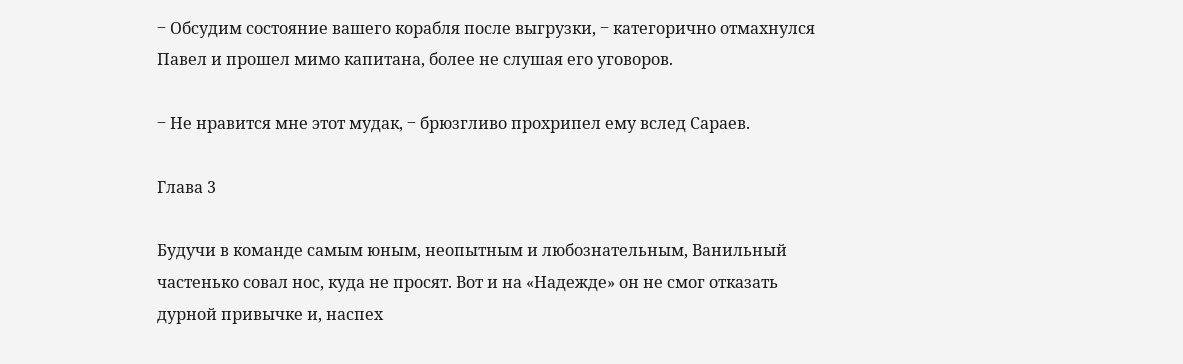‒ Обсудим состояние вашего корабля после выгрузки, ‒ категорично отмахнулся Павел и прошел мимо капитана, более не слушая его уговоров.

‒ Не нравится мне этот мудак, ‒ брюзгливо прохрипел ему вслед Сараев.

Глава 3

Будучи в команде самым юным, неопытным и любознательным, Ванильный частенько совал нос, куда не просят. Вот и на «Надежде» он не смог отказать дурной привычке и, наспех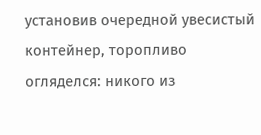установив очередной увесистый контейнер, торопливо огляделся: никого из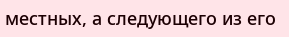местных, а следующего из его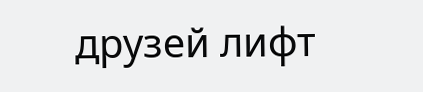друзей лифт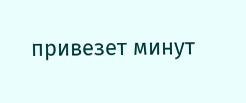привезет минут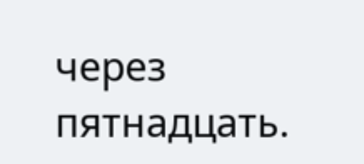через пятнадцать.